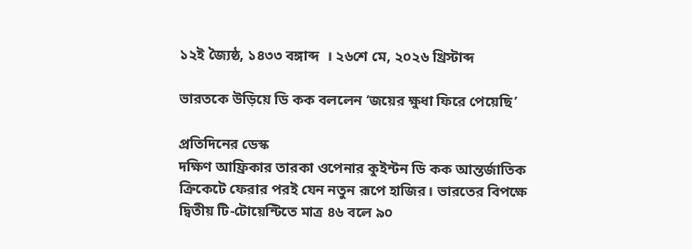১২ই জ্যৈষ্ঠ, ১৪৩৩ বঙ্গাব্দ  । ২৬শে মে, ২০২৬ খ্রিস্টাব্দ

ভারতকে উড়িয়ে ডি কক বললেন ‘জয়ের ক্ষুধা ফিরে পেয়েছি’

প্রতিদিনের ডেস্ক
দক্ষিণ আফ্রিকার তারকা ওপেনার কুইন্টন ডি কক আন্তর্জাতিক ক্রিকেটে ফেরার পরই যেন নতুন রূপে হাজির। ভারতের বিপক্ষে দ্বিতীয় টি-টোয়েন্টিতে মাত্র ৪৬ বলে ৯০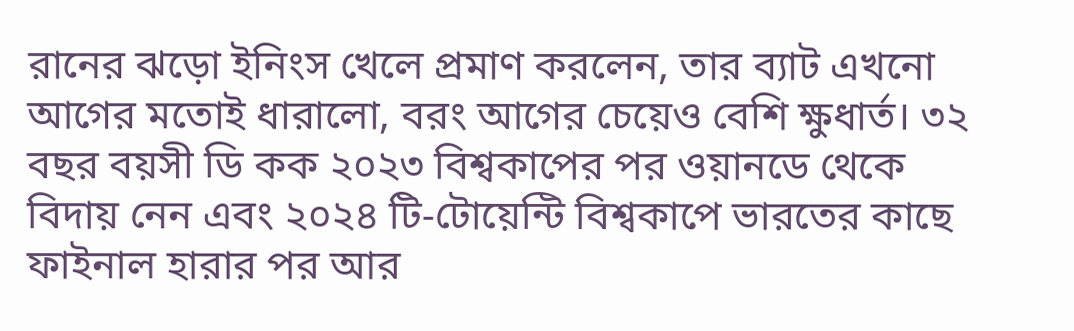রানের ঝড়ো ইনিংস খেলে প্রমাণ করলেন, তার ব্যাট এখনো আগের মতোই ধারালো, বরং আগের চেয়েও বেশি ক্ষুধার্ত। ৩২ বছর বয়সী ডি কক ২০২৩ বিশ্বকাপের পর ওয়ানডে থেকে বিদায় নেন এবং ২০২৪ টি-টোয়েন্টি বিশ্বকাপে ভারতের কাছে ফাইনাল হারার পর আর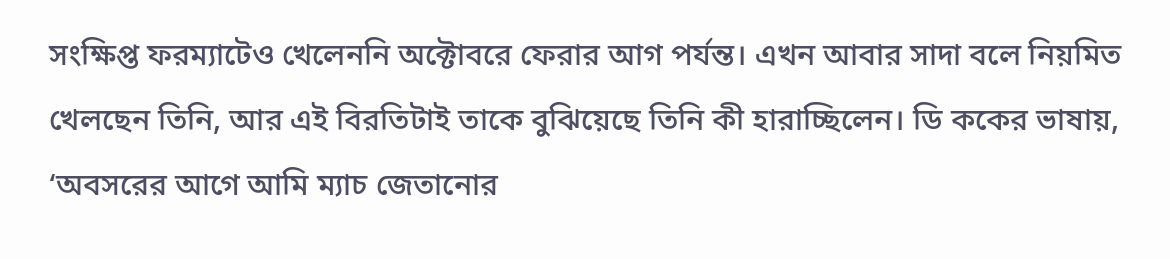সংক্ষিপ্ত ফরম্যাটেও খেলেননি অক্টোবরে ফেরার আগ পর্যন্ত। এখন আবার সাদা বলে নিয়মিত খেলছেন তিনি, আর এই বিরতিটাই তাকে বুঝিয়েছে তিনি কী হারাচ্ছিলেন। ডি ককের ভাষায়, ‘অবসরের আগে আমি ম্যাচ জেতানোর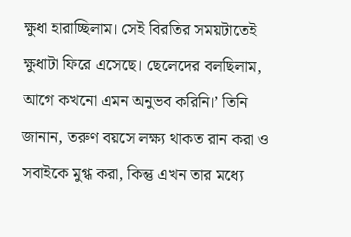ক্ষুধা হারাচ্ছিলাম। সেই বিরতির সময়টাতেই ক্ষুধাটা ফিরে এসেছে। ছেলেদের বলছিলাম, আগে কখনো এমন অনুভব করিনি।’ তিনি জানান, তরুণ বয়সে লক্ষ্য থাকত রান করা ও সবাইকে মুগ্ধ করা, কিন্তু এখন তার মধ্যে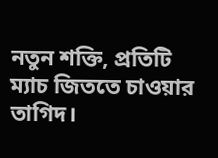নতুন শক্তি, প্রতিটি ম্যাচ জিততে চাওয়ার তাগিদ।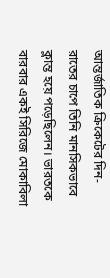আন্তর্জাতিক ক্রিকেটের দিন-রাতের চাপে তিনি মানসিকভাবে ক্লান্ত হয়ে পড়েছিলেন। ভারতকে বারবার একই সিরিজে মোকাবিলা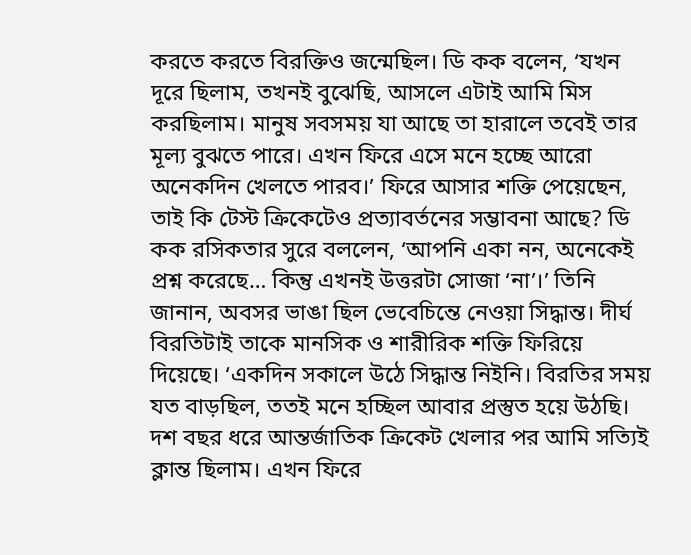করতে করতে বিরক্তিও জন্মেছিল। ডি কক বলেন, ‘যখন দূরে ছিলাম, তখনই বুঝেছি, আসলে এটাই আমি মিস করছিলাম। মানুষ সবসময় যা আছে তা হারালে তবেই তার মূল্য বুঝতে পারে। এখন ফিরে এসে মনে হচ্ছে আরো অনেকদিন খেলতে পারব।’ ফিরে আসার শক্তি পেয়েছেন, তাই কি টেস্ট ক্রিকেটেও প্রত্যাবর্তনের সম্ভাবনা আছে? ডি কক রসিকতার সুরে বললেন, ‘আপনি একা নন, অনেকেই প্রশ্ন করেছে… কিন্তু এখনই উত্তরটা সোজা ‘না’।’ তিনি জানান, অবসর ভাঙা ছিল ভেবেচিন্তে নেওয়া সিদ্ধান্ত। দীর্ঘ বিরতিটাই তাকে মানসিক ও শারীরিক শক্তি ফিরিয়ে দিয়েছে। ‘একদিন সকালে উঠে সিদ্ধান্ত নিইনি। বিরতির সময় যত বাড়ছিল, ততই মনে হচ্ছিল আবার প্রস্তুত হয়ে উঠছি। দশ বছর ধরে আন্তর্জাতিক ক্রিকেট খেলার পর আমি সত্যিই ক্লান্ত ছিলাম। এখন ফিরে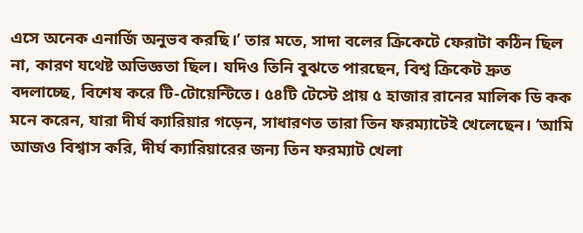এসে অনেক এনার্জি অনুভব করছি।’ তার মতে, সাদা বলের ক্রিকেটে ফেরাটা কঠিন ছিল না, কারণ যথেষ্ট অভিজ্ঞতা ছিল। যদিও তিনি বুঝতে পারছেন, বিশ্ব ক্রিকেট দ্রুত বদলাচ্ছে, বিশেষ করে টি-টোয়েন্টিতে। ৫৪টি টেস্টে প্রায় ৫ হাজার রানের মালিক ডি কক মনে করেন, যারা দীর্ঘ ক্যারিয়ার গড়েন, সাধারণত তারা তিন ফরম্যাটেই খেলেছেন। ‘আমি আজও বিশ্বাস করি, দীর্ঘ ক্যারিয়ারের জন্য তিন ফরম্যাট খেলা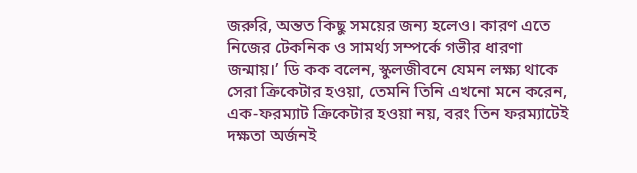জরুরি, অন্তত কিছু সময়ের জন্য হলেও। কারণ এতে নিজের টেকনিক ও সামর্থ্য সম্পর্কে গভীর ধারণা জন্মায়।’ ডি কক বলেন, স্কুলজীবনে যেমন লক্ষ্য থাকে সেরা ক্রিকেটার হওয়া, তেমনি তিনি এখনো মনে করেন, এক-ফরম্যাট ক্রিকেটার হওয়া নয়, বরং তিন ফরম্যাটেই দক্ষতা অর্জনই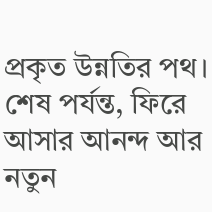প্রকৃত উন্নতির পথ। শেষ পর্যন্ত, ফিরে আসার আনন্দ আর নতুন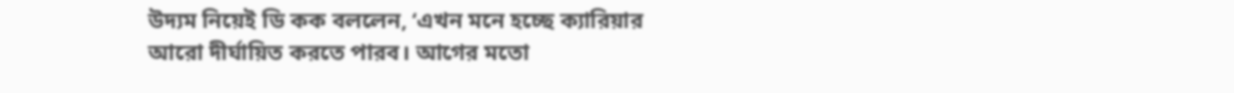উদ্যম নিয়েই ডি কক বললেন, ‘এখন মনে হচ্ছে ক্যারিয়ার আরো দীর্ঘায়িত করতে পারব। আগের মতো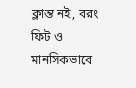ক্লান্ত নই, বরং ফিট ও মানসিকভাবে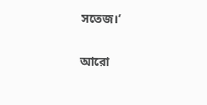সতেজ।’

আরো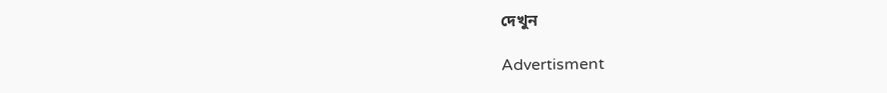দেখুন

Advertisment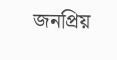জনপ্রিয়